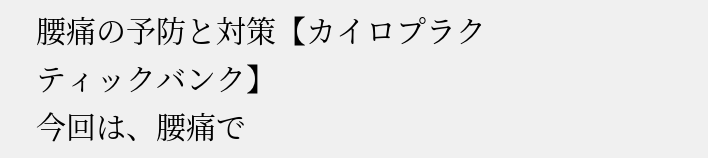腰痛の予防と対策【カイロプラクティックバンク】
今回は、腰痛で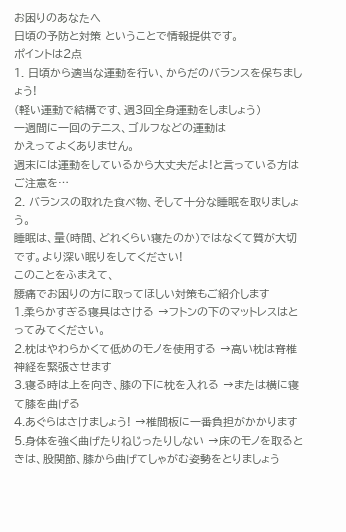お困りのあなたへ
日頃の予防と対策 ということで情報提供です。
ポイントは2点
1. 日頃から適当な運動を行い、からだのバランスを保ちましょう!
(軽い運動で結構です、週3回全身運動をしましょう)
一週間に一回のテニス、ゴルフなどの運動は
かえってよくありません。
週末には運動をしているから大丈夫だよ!と言っている方はご注意を…
2. バランスの取れた食べ物、そして十分な睡眠を取りましょう。
睡眠は、量(時間、どれくらい寝たのか)ではなくて質が大切です。より深い眠りをしてください!
このことをふまえて、
腰痛でお困りの方に取ってほしい対策もご紹介します
1.柔らかすぎる寝具はさける →フトンの下のマットレスはとってみてください。
2.枕はやわらかくて低めのモノを使用する →高い枕は脊椎神経を緊張させます
3.寝る時は上を向き、膝の下に枕を入れる →または横に寝て膝を曲げる
4.あぐらはさけましょう! →椎間板に一番負担がかかります
5.身体を強く曲げたりねじったりしない →床のモノを取るときは、股関節、膝から曲げてしゃがむ姿勢をとりましょう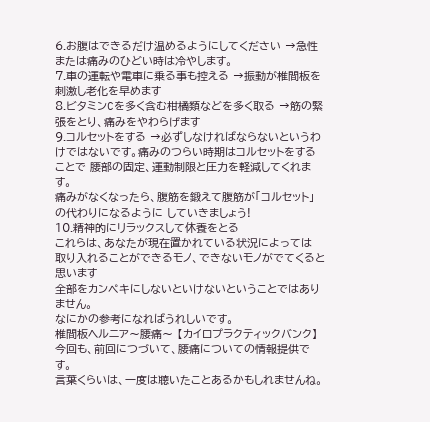6.お腹はできるだけ温めるようにしてください →急性または痛みのひどい時は冷やします。
7.車の運転や電車に乗る事も控える →振動が椎間板を刺激し老化を早めます
8.ビタミンCを多く含む柑橘類などを多く取る →筋の緊張をとり、痛みをやわらげます
9.コルセットをする →必ずしなければならないというわけではないです。痛みのつらい時期はコルセットをすることで 腰部の固定、運動制限と圧力を軽減してくれます。
痛みがなくなったら、腹筋を鍛えて腹筋が「コルセット」の代わりになるように していきましょう!
10.精神的にリラックスして休養をとる
これらは、あなたが現在置かれている状況によっては
取り入れることができるモノ、できないモノがでてくると思います
全部をカンペキにしないといけないということではありません。
なにかの参考になればうれしいです。
椎間板ヘルニア〜腰痛〜 【カイロプラクティックバンク】
今回も、前回につづいて、腰痛についての情報提供です。
言葉くらいは、一度は聴いたことあるかもしれませんね。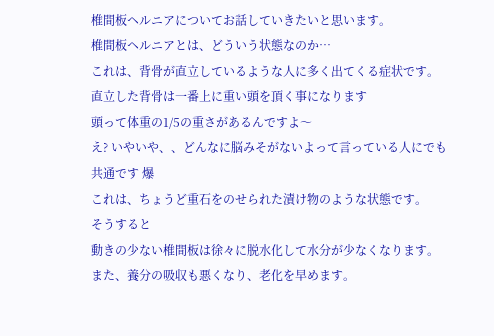椎間板ヘルニアについてお話していきたいと思います。
椎間板ヘルニアとは、どういう状態なのか…
これは、背骨が直立しているような人に多く出てくる症状です。
直立した背骨は一番上に重い頭を頂く事になります
頭って体重の1/5の重さがあるんですよ〜
え? いやいや、、どんなに脳みそがないよって言っている人にでも共通です 爆
これは、ちょうど重石をのせられた漬け物のような状態です。
そうすると
動きの少ない椎間板は徐々に脱水化して水分が少なくなります。
また、養分の吸収も悪くなり、老化を早めます。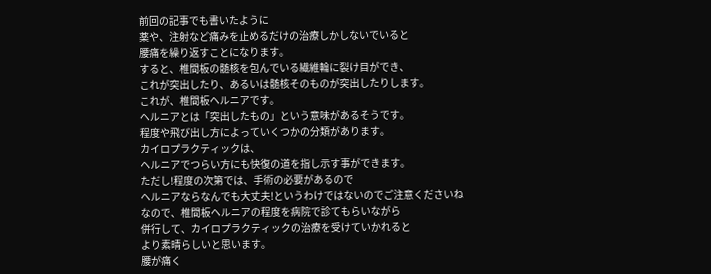前回の記事でも書いたように
薬や、注射など痛みを止めるだけの治療しかしないでいると
腰痛を繰り返すことになります。
すると、椎間板の髄核を包んでいる繊維輪に裂け目ができ、
これが突出したり、あるいは髄核そのものが突出したりします。
これが、椎間板ヘルニアです。
ヘルニアとは「突出したもの」という意味があるそうです。
程度や飛び出し方によっていくつかの分類があります。
カイロプラクティックは、
ヘルニアでつらい方にも快復の道を指し示す事ができます。
ただし!程度の次第では、手術の必要があるので
ヘルニアならなんでも大丈夫!というわけではないのでご注意くださいね
なので、椎間板ヘルニアの程度を病院で診てもらいながら
併行して、カイロプラクティックの治療を受けていかれると
より素晴らしいと思います。
腰が痛く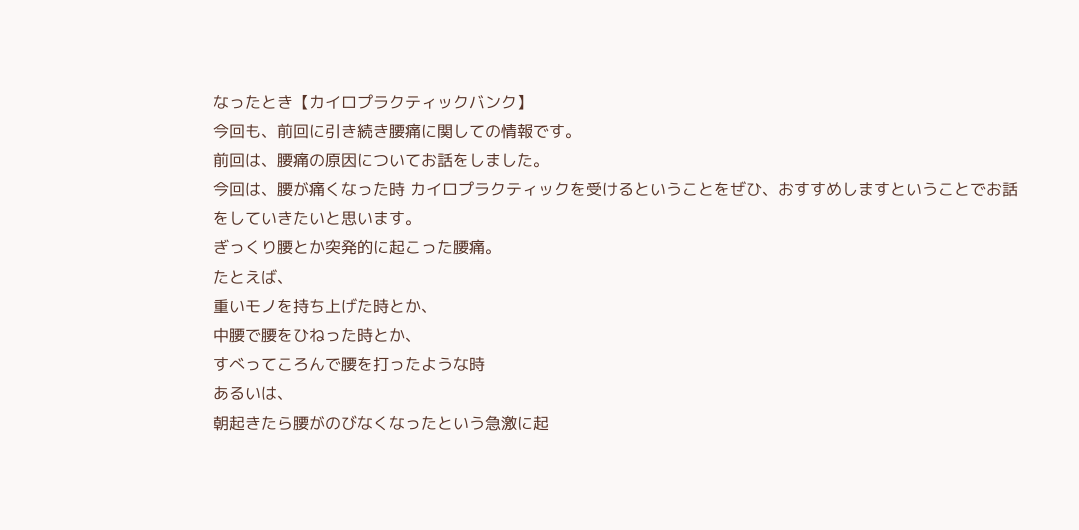なったとき【カイロプラクティックバンク】
今回も、前回に引き続き腰痛に関しての情報です。
前回は、腰痛の原因についてお話をしました。
今回は、腰が痛くなった時 カイロプラクティックを受けるということをぜひ、おすすめしますということでお話をしていきたいと思います。
ぎっくり腰とか突発的に起こった腰痛。
たとえば、
重いモノを持ち上げた時とか、
中腰で腰をひねった時とか、
すべってころんで腰を打ったような時
あるいは、
朝起きたら腰がのびなくなったという急激に起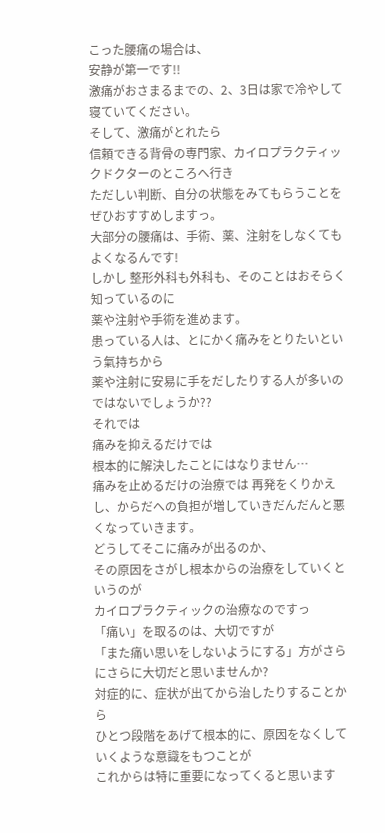こった腰痛の場合は、
安静が第一です!!
激痛がおさまるまでの、2、3日は家で冷やして寝ていてください。
そして、激痛がとれたら
信頼できる背骨の専門家、カイロプラクティックドクターのところへ行き
ただしい判断、自分の状態をみてもらうことをぜひおすすめしますっ。
大部分の腰痛は、手術、薬、注射をしなくてもよくなるんです!
しかし 整形外科も外科も、そのことはおそらく知っているのに
薬や注射や手術を進めます。
患っている人は、とにかく痛みをとりたいという氣持ちから
薬や注射に安易に手をだしたりする人が多いのではないでしょうか??
それでは
痛みを抑えるだけでは
根本的に解決したことにはなりません…
痛みを止めるだけの治療では 再発をくりかえし、からだへの負担が増していきだんだんと悪くなっていきます。
どうしてそこに痛みが出るのか、
その原因をさがし根本からの治療をしていくというのが
カイロプラクティックの治療なのですっ
「痛い」を取るのは、大切ですが
「また痛い思いをしないようにする」方がさらにさらに大切だと思いませんか?
対症的に、症状が出てから治したりすることから
ひとつ段階をあげて根本的に、原因をなくしていくような意識をもつことが
これからは特に重要になってくると思います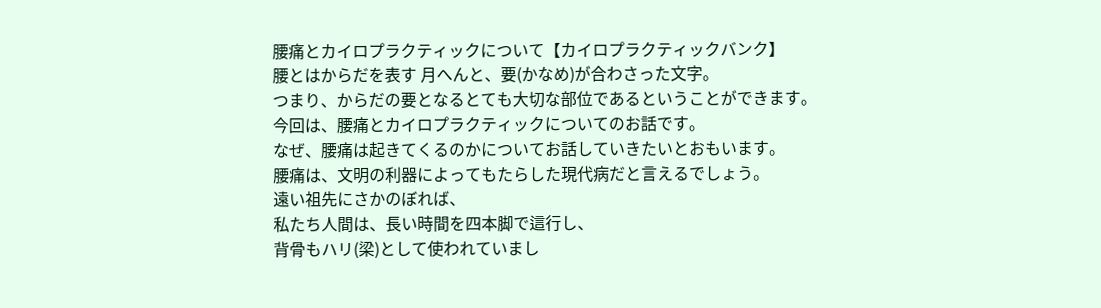腰痛とカイロプラクティックについて【カイロプラクティックバンク】
腰とはからだを表す 月へんと、要(かなめ)が合わさった文字。
つまり、からだの要となるとても大切な部位であるということができます。
今回は、腰痛とカイロプラクティックについてのお話です。
なぜ、腰痛は起きてくるのかについてお話していきたいとおもいます。
腰痛は、文明の利器によってもたらした現代病だと言えるでしょう。
遠い祖先にさかのぼれば、
私たち人間は、長い時間を四本脚で這行し、
背骨もハリ(梁)として使われていまし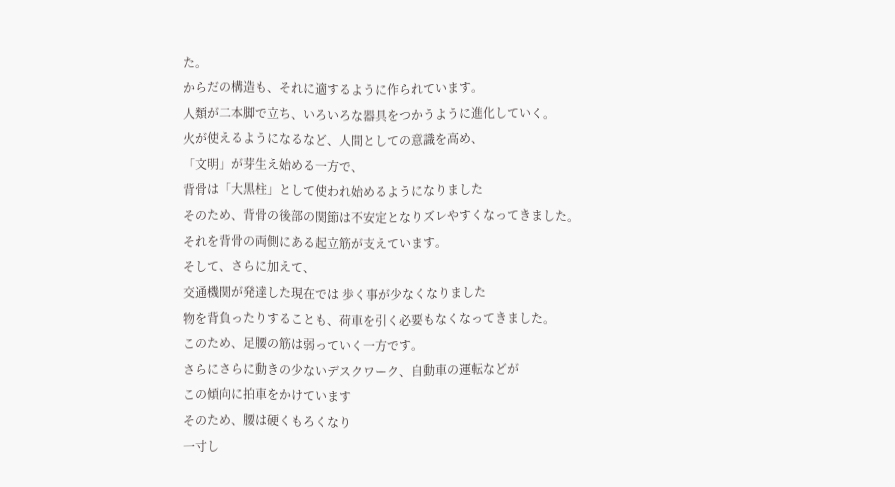た。
からだの構造も、それに適するように作られています。
人類が二本脚で立ち、いろいろな器具をつかうように進化していく。
火が使えるようになるなど、人間としての意識を高め、
「文明」が芽生え始める一方で、
背骨は「大黒柱」として使われ始めるようになりました
そのため、背骨の後部の関節は不安定となりズレやすくなってきました。
それを背骨の両側にある起立筋が支えています。
そして、さらに加えて、
交通機関が発達した現在では 歩く事が少なくなりました
物を背負ったりすることも、荷車を引く必要もなくなってきました。
このため、足腰の筋は弱っていく一方です。
さらにさらに動きの少ないデスクワーク、自動車の運転などが
この傾向に拍車をかけています
そのため、腰は硬くもろくなり
一寸し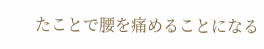たことで腰を痛めることになる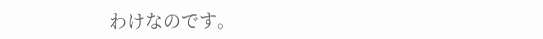わけなのです。